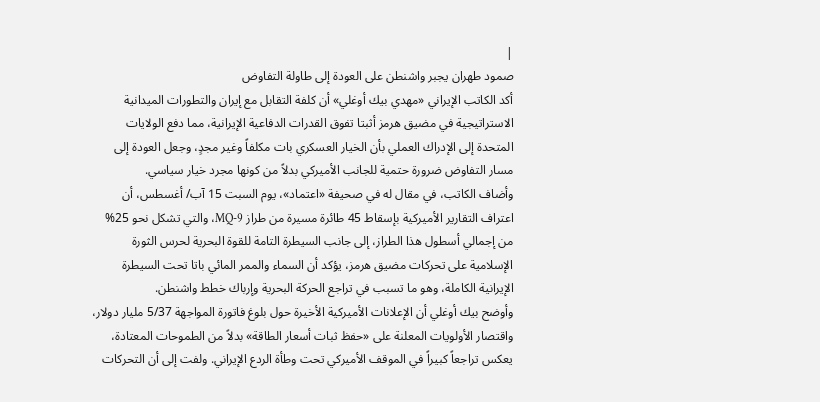|
صمود طهران يجبر واشنطن على العودة إلى طاولة التفاوض
أكد الكاتب الإيراني «مهدي بيك أوغلي» أن كلفة التقابل مع إيران والتطورات الميدانية الاستراتيجية في مضيق هرمز أثبتا تفوق القدرات الدفاعية الإيرانية، مما دفع الولايات المتحدة إلى الإدراك العملي بأن الخيار العسكري بات مكلفاً وغير مجدٍ، وجعل العودة إلى مسار التفاوض ضرورة حتمية للجانب الأميركي بدلاً من كونها مجرد خيار سياسي.
وأضاف الكاتب، في مقال له في صحيفة «اعتماد»، يوم السبت 15 آب/ أغسطس، أن اعتراف التقارير الأميركية بإسقاط 45 طائرة مسيرة من طراز MQ-9، والتي تشكل نحو 25% من إجمالي أسطول هذا الطراز، إلى جانب السيطرة التامة للقوة البحرية لحرس الثورة الإسلامية على تحركات مضيق هرمز، يؤكد أن السماء والممر المائي باتا تحت السيطرة الإيرانية الكاملة، وهو ما تسبب في تراجع الحركة البحرية وإرباك خطط واشنطن.
وأوضح بيك أوغلي أن الإعلانات الأميركية الأخيرة حول بلوغ فاتورة المواجهة 5/37 مليار دولار، واقتصار الأولويات المعلنة على «حفظ ثبات أسعار الطاقة» بدلاً من الطموحات المعتادة، يعكس تراجعاً كبيراً في الموقف الأميركي تحت وطأة الردع الإيراني. ولفت إلى أن التحركات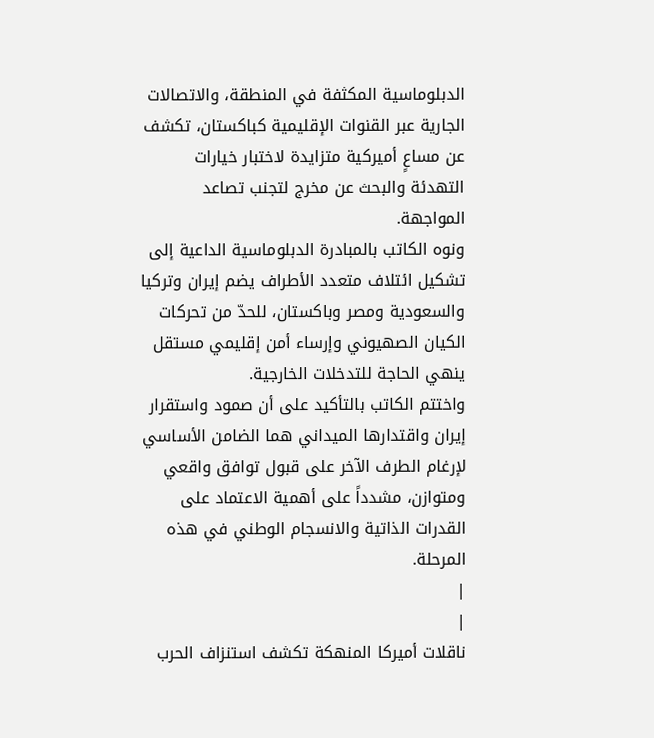الدبلوماسية المكثفة في المنطقة، والاتصالات الجارية عبر القنوات الإقليمية كباكستان، تكشف عن مساعٍ أميركية متزايدة لاختبار خيارات التهدئة والبحث عن مخرج لتجنب تصاعد المواجهة.
ونوه الكاتب بالمبادرة الدبلوماسية الداعية إلى تشكيل ائتلاف متعدد الأطراف يضم إيران وتركيا والسعودية ومصر وباكستان، للحدّ من تحركات الكيان الصهيوني وإرساء أمن إقليمي مستقل ينهي الحاجة للتدخلات الخارجية.
واختتم الكاتب بالتأكيد على أن صمود واستقرار إيران واقتدارها الميداني هما الضامن الأساسي لإرغام الطرف الآخر على قبول توافق واقعي ومتوازن، مشدداً على أهمية الاعتماد على القدرات الذاتية والانسجام الوطني في هذه المرحلة.
|
|
ناقلات أميركا المنهكة تكشف استنزاف الحرب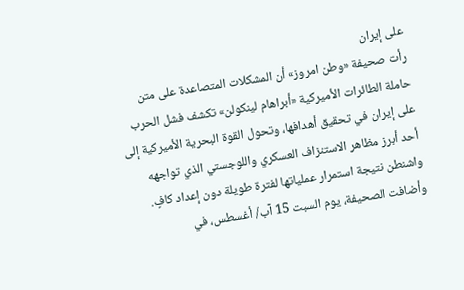على إيران
رأت صحيفة «وطن امروز» أن المشكلات المتصاعدة على متن حاملة الطائرات الأميركية «أبراهام لينكولن» تكشف فشل الحرب على إيران في تحقيق أهدافها، وتحول القوة البحرية الأميركية إلى أحد أبرز مظاهر الاستنزاف العسكري واللوجستي الذي تواجهه واشنطن نتيجة استمرار عملياتها لفترة طويلة دون إعداد كافٍ.
وأضافت الصحيفة، يوم السبت 15 آب/ أغسطس، في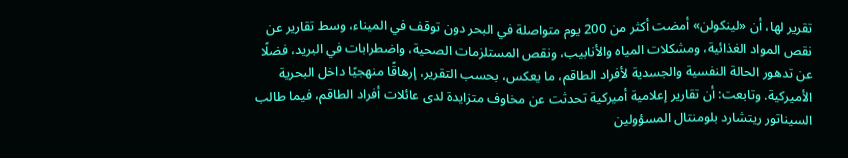تقرير لها، أن «لينكولن» أمضت أكثر من 200 يوم متواصلة في البحر دون توقف في الميناء، وسط تقارير عن نقص المواد الغذائية، ومشكلات المياه والأنابيب، ونقص المستلزمات الصحية، واضطرابات في البريد، فضلًا عن تدهور الحالة النفسية والجسدية لأفراد الطاقم، ما يعكس، بحسب التقرير، إرهاقًا منهجيًا داخل البحرية الأميركية. وتابعت: أن تقارير إعلامية أميركية تحدثت عن مخاوف متزايدة لدى عائلات أفراد الطاقم، فيما طالب السيناتور ريتشارد بلومنتال المسؤولين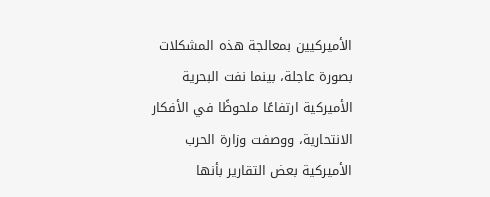الأميركيين بمعالجة هذه المشكلات بصورة عاجلة، بينما نفت البحرية الأميركية ارتفاعًا ملحوظًا في الأفكار الانتحارية، ووصفت وزارة الحرب الأميركية بعض التقارير بأنها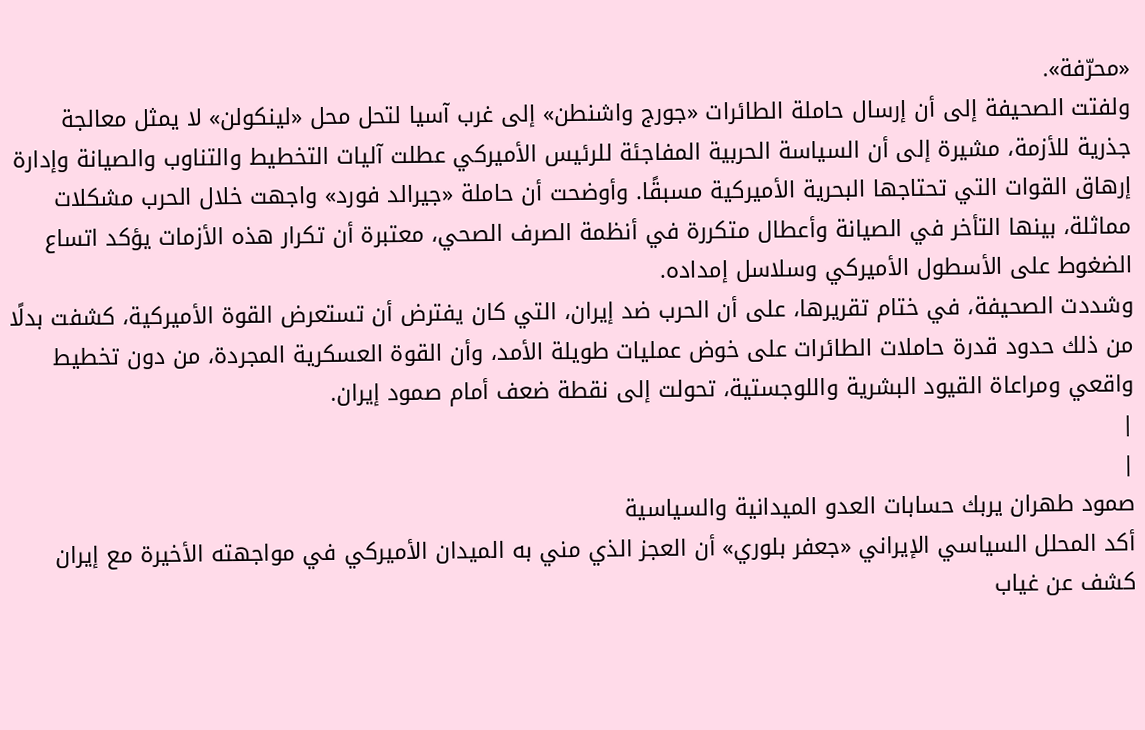«محرّفة».
ولفتت الصحيفة إلى أن إرسال حاملة الطائرات «جورج واشنطن» إلى غرب آسيا لتحل محل «لينكولن» لا يمثل معالجة جذرية للأزمة، مشيرة إلى أن السياسة الحربية المفاجئة للرئيس الأميركي عطلت آليات التخطيط والتناوب والصيانة وإدارة إرهاق القوات التي تحتاجها البحرية الأميركية مسبقًا. وأوضحت أن حاملة «جيرالد فورد» واجهت خلال الحرب مشكلات مماثلة، بينها التأخر في الصيانة وأعطال متكررة في أنظمة الصرف الصحي، معتبرة أن تكرار هذه الأزمات يؤكد اتساع الضغوط على الأسطول الأميركي وسلاسل إمداده.
وشددت الصحيفة، في ختام تقريرها، على أن الحرب ضد إيران، التي كان يفترض أن تستعرض القوة الأميركية، كشفت بدلًا من ذلك حدود قدرة حاملات الطائرات على خوض عمليات طويلة الأمد، وأن القوة العسكرية المجردة، من دون تخطيط واقعي ومراعاة القيود البشرية واللوجستية، تحولت إلى نقطة ضعف أمام صمود إيران.
|
|
صمود طهران يربك حسابات العدو الميدانية والسياسية
أكد المحلل السياسي الإيراني «جعفر بلوري» أن العجز الذي مني به الميدان الأميركي في مواجهته الأخيرة مع إيران كشف عن غياب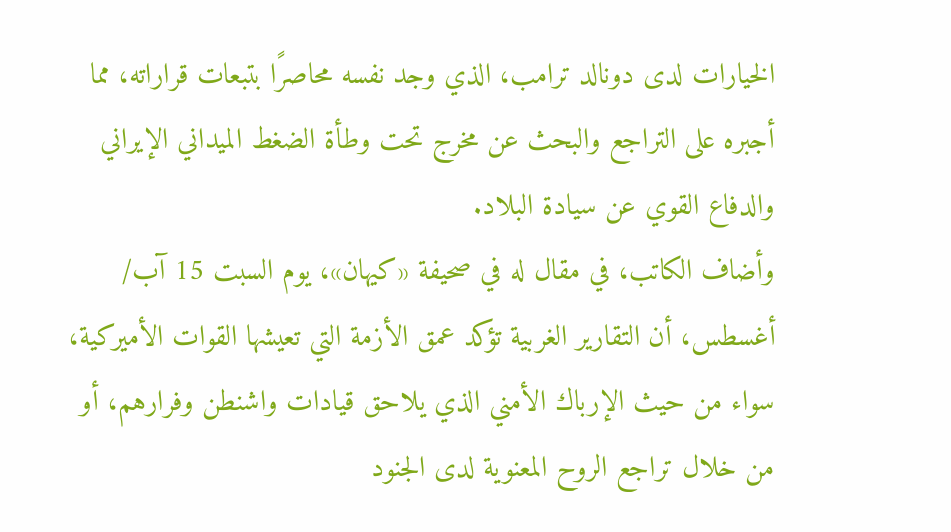الخيارات لدى دونالد ترامب، الذي وجد نفسه محاصرًا بتبعات قراراته، مما أجبره على التراجع والبحث عن مخرج تحت وطأة الضغط الميداني الإيراني والدفاع القوي عن سيادة البلاد.
وأضاف الكاتب، في مقال له في صحيفة «كيهان»، يوم السبت 15 آب/ أغسطس، أن التقارير الغربية تؤكد عمق الأزمة التي تعيشها القوات الأميركية، سواء من حيث الإرباك الأمني الذي يلاحق قيادات واشنطن وفرارهم، أو من خلال تراجع الروح المعنوية لدى الجنود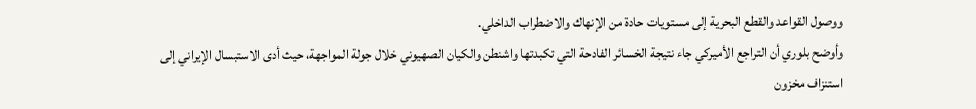ووصول القواعد والقطع البحرية إلى مستويات حادة من الإنهاك والاضطراب الداخلي.
وأوضح بلوري أن التراجع الأميركي جاء نتيجة الخسائر الفادحة التي تكبدتها واشنطن والكيان الصهيوني خلال جولة المواجهة، حيث أدى الاستبسال الإيراني إلى استنزاف مخزون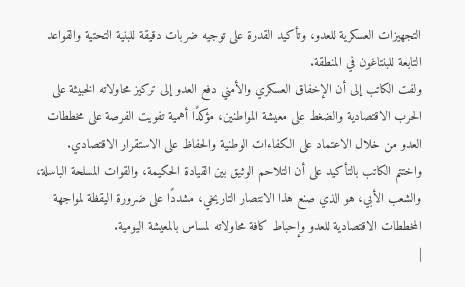التجهيزات العسكرية للعدو، وتأكيد القدرة على توجيه ضربات دقيقة للبنية التحتية والقواعد التابعة للبنتاغون في المنطقة.
ولفت الكاتب إلى أن الإخفاق العسكري والأمني دفع العدو إلى تركيز محاولاته الخبيثة على الحرب الاقتصادية والضغط على معيشة المواطنين، مؤكدًا أهمية تفويت الفرصة على مخططات العدو من خلال الاعتماد على الكفاءات الوطنية والحفاظ على الاستقرار الاقتصادي.
واختتم الكاتب بالتأكيد على أن التلاحم الوثيق بين القيادة الحكيمة، والقوات المسلحة الباسلة، والشعب الأبي، هو الذي صنع هذا الانتصار التاريخي، مشددًا على ضرورة اليقظة لمواجهة المخططات الاقتصادية للعدو وإحباط كافة محاولاته لمساس بالمعيشة اليومية.
|